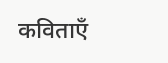कविताएँ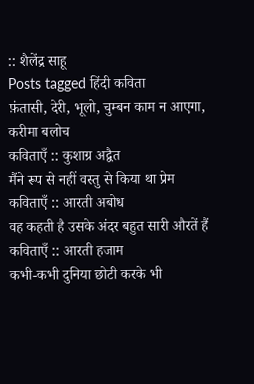:: शैलेंद्र साहू
Posts tagged हिंदी कविता
फ़ंतासी, देरी, भूलो, चुम्बन काम न आएगा, करीमा बलोच
कविताएँ :: कुशाग्र अद्वैत
मैंने रूप से नहीं वस्तु से किया था प्रेम
कविताएँ :: आरती अबोध
वह कहती है उसके अंदर बहुत सारी औरतें हैं
कविताएँ :: आरती हजाम
कभी-कभी दुनिया छोटी करके भी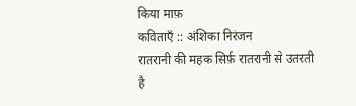किया माफ़
कविताएँ :: अंशिका निरंजन
रातरानी की महक सिर्फ़ रातरानी से उतरती है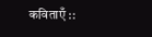कविताएँ ::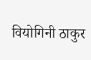वियोगिनी ठाकुर